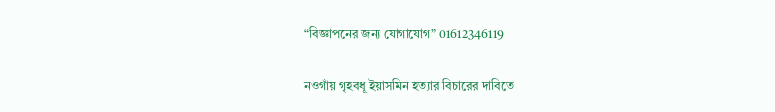“বিজ্ঞাপনের জন্য যোগাযোগ” 01612346119

নওগাঁয় গৃহবধূ ইয়াসমিন হত্যার বিচারের দাবিতে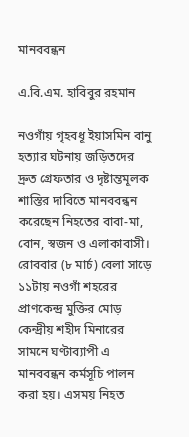মানববন্ধন

এ.বি.এম. হাবিবুর রহমান

নওগাঁয় গৃহবধূ ইয়াসমিন বানু হত্যার ঘটনায় জড়িতদের দ্রুত গ্রেফতার ও দৃষ্টান্তমূলক শাস্তির দাবিতে মানববন্ধন করেছেন নিহতের বাবা-মা, বোন, স্বজন ও এলাকাবাসী। রোববার (৮ মার্চ) বেলা সাড়ে ১১টায় নওগাঁ শহরের প্রাণকেন্দ্র মুক্তির মোড় কেন্দ্রীয় শহীদ মিনারের সামনে ঘণ্টাব্যাপী এ মানববন্ধন কর্মসূচি পালন করা হয়। এসময় নিহত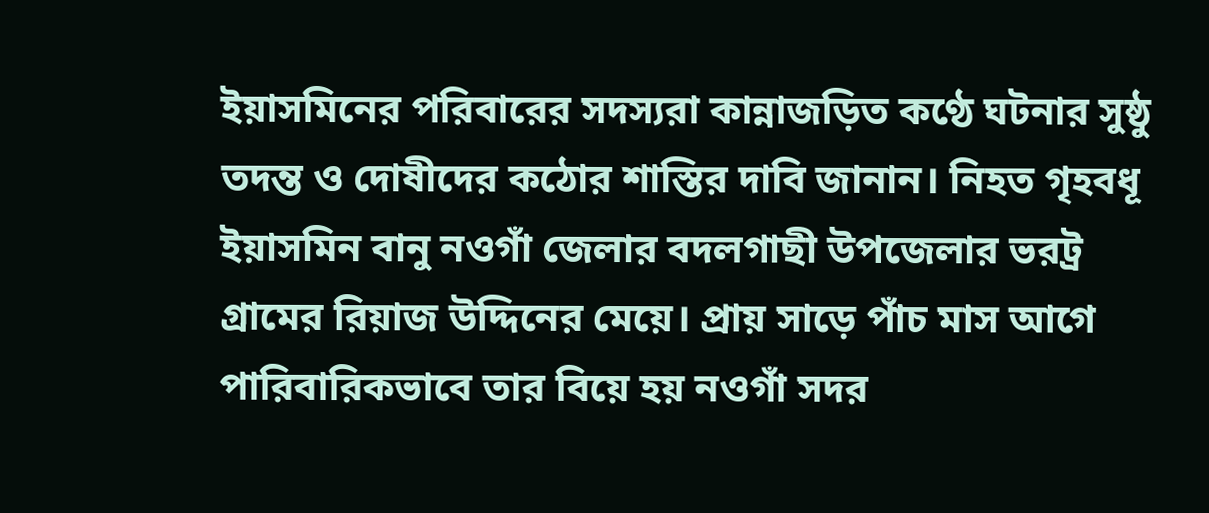ইয়াসমিনের পরিবারের সদস্যরা কান্নাজড়িত কণ্ঠে ঘটনার সুষ্ঠু তদন্ত ও দোষীদের কঠোর শাস্তির দাবি জানান। নিহত গৃহবধূ ইয়াসমিন বানু নওগাঁ জেলার বদলগাছী উপজেলার ভরট্র গ্রামের রিয়াজ উদ্দিনের মেয়ে। প্রায় সাড়ে পাঁচ মাস আগে পারিবারিকভাবে তার বিয়ে হয় নওগাঁ সদর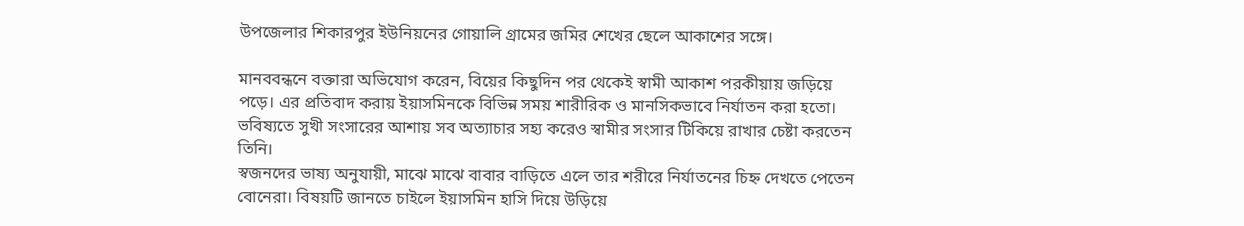উপজেলার শিকারপুর ইউনিয়নের গোয়ালি গ্রামের জমির শেখের ছেলে আকাশের সঙ্গে।

মানববন্ধনে বক্তারা অভিযোগ করেন, বিয়ের কিছুদিন পর থেকেই স্বামী আকাশ পরকীয়ায় জড়িয়ে পড়ে। এর প্রতিবাদ করায় ইয়াসমিনকে বিভিন্ন সময় শারীরিক ও মানসিকভাবে নির্যাতন করা হতো। ভবিষ্যতে সুখী সংসারের আশায় সব অত্যাচার সহ্য করেও স্বামীর সংসার টিকিয়ে রাখার চেষ্টা করতেন তিনি।
স্বজনদের ভাষ্য অনুযায়ী, মাঝে মাঝে বাবার বাড়িতে এলে তার শরীরে নির্যাতনের চিহ্ন দেখতে পেতেন বোনেরা। বিষয়টি জানতে চাইলে ইয়াসমিন হাসি দিয়ে উড়িয়ে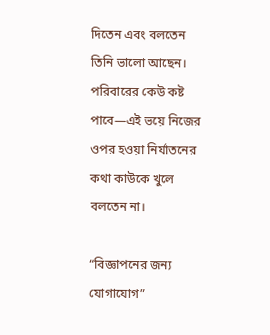দিতেন এবং বলতেন তিনি ভালো আছেন। পরিবারের কেউ কষ্ট পাবে—এই ভয়ে নিজের ওপর হওয়া নির্যাতনের কথা কাউকে খুলে বলতেন না।

“বিজ্ঞাপনের জন্য যোগাযোগ”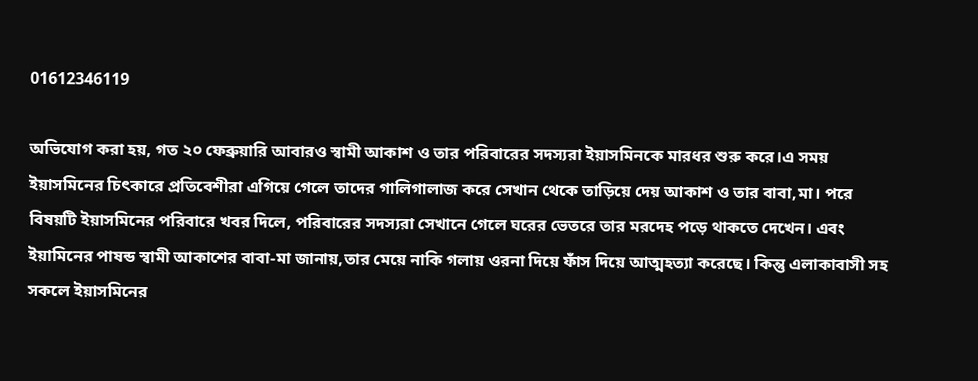01612346119

অভিযোগ করা হয়, গত ২০ ফেব্রুয়ারি আবারও স্বামী আকাশ ও তার পরিবারের সদস্যরা ইয়াসমিনকে মারধর শুরু করে।এ সময় ইয়াসমিনের চিৎকারে প্রতিবেশীরা এগিয়ে গেলে তাদের গালিগালাজ করে সেখান থেকে তাড়িয়ে দেয় আকাশ ও তার বাবা,মা। পরে বিষয়টি ইয়াসমিনের পরিবারে খবর দিলে, পরিবারের সদস্যরা সেখানে গেলে ঘরের ভেতরে তার মরদেহ পড়ে থাকতে দেখেন। এবং ইয়ামিনের পাষন্ড স্বামী আকাশের বাবা-মা জানায়,তার মেয়ে নাকি গলায় ওরনা দিয়ে ফাঁস দিয়ে আত্মহত্যা করেছে। কিন্তু এলাকাবাসী সহ সকলে ইয়াসমিনের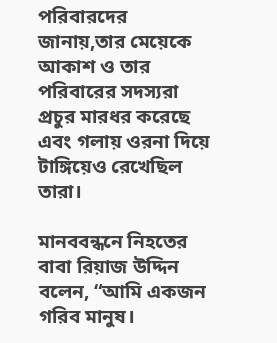পরিবারদের জানায়,তার মেয়েকে আকাশ ও তার পরিবারের সদস্যরা প্রচুর মারধর করেছে এবং গলায় ওরনা দিয়ে টাঙ্গিয়েও রেখেছিল তারা।

মানববন্ধনে নিহতের বাবা রিয়াজ উদ্দিন বলেন, “আমি একজন গরিব মানুষ।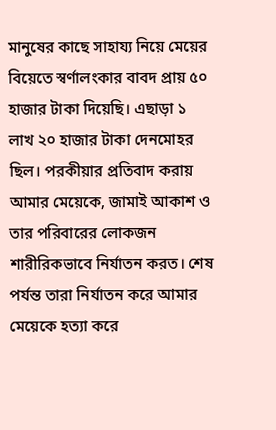মানুষের কাছে সাহায্য নিয়ে মেয়ের বিয়েতে স্বর্ণালংকার বাবদ প্রায় ৫০ হাজার টাকা দিয়েছি। এছাড়া ১ লাখ ২০ হাজার টাকা দেনমোহর ছিল। পরকীয়ার প্রতিবাদ করায় আমার মেয়েকে, জামাই আকাশ ও তার পরিবারের লোকজন শারীরিকভাবে নির্যাতন করত। শেষ পর্যন্ত তারা নির্যাতন করে আমার মেয়েকে হত্যা করে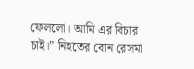ফেললো। আমি এর বিচার চাই।” নিহতের বোন রেসমা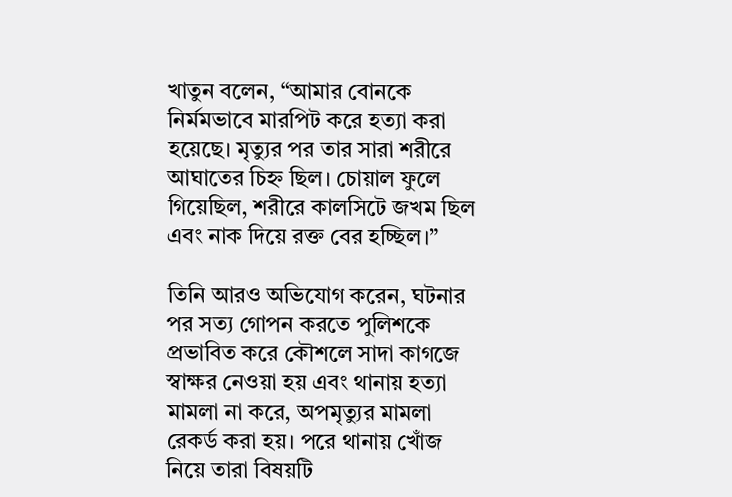খাতুন বলেন, “আমার বোনকে নির্মমভাবে মারপিট করে হত্যা করা হয়েছে। মৃত্যুর পর তার সারা শরীরে আঘাতের চিহ্ন ছিল। চোয়াল ফুলে গিয়েছিল, শরীরে কালসিটে জখম ছিল এবং নাক দিয়ে রক্ত বের হচ্ছিল।”

তিনি আরও অভিযোগ করেন, ঘটনার পর সত্য গোপন করতে পুলিশকে প্রভাবিত করে কৌশলে সাদা কাগজে স্বাক্ষর নেওয়া হয় এবং থানায় হত্যা মামলা না করে, অপমৃত্যুর মামলা রেকর্ড করা হয়। পরে থানায় খোঁজ নিয়ে তারা বিষয়টি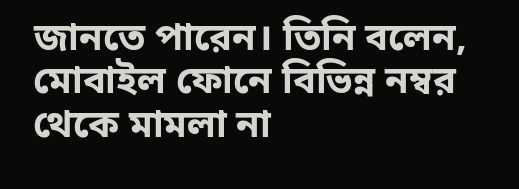জানতে পারেন। তিনি বলেন, মোবাইল ফোনে বিভিন্ন নম্বর থেকে মামলা না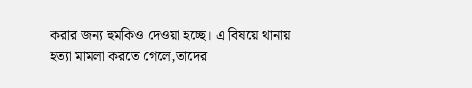করার জন্য হুমকিও দেওয়া হচ্ছে। এ বিষয়ে থানায় হত্যা মামলা করতে গেলে,তাদের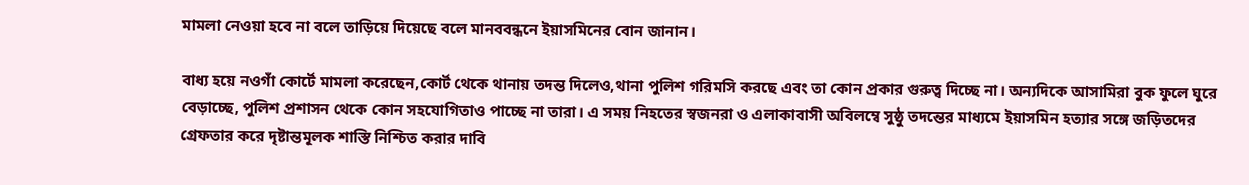মামলা নেওয়া হবে না বলে তাড়িয়ে দিয়েছে বলে মানববন্ধনে ইয়াসমিনের বোন জানান।

বাধ্য হয়ে নওগাঁ কোর্টে মামলা করেছেন,কোর্ট থেকে থানায় তদন্ত দিলেও,থানা পুলিশ গরিমসি করছে এবং তা কোন প্রকার গুরুত্ব দিচ্ছে না। অন্যদিকে আসামিরা বুক ফুলে ঘুরে বেড়াচ্ছে, পুলিশ প্রশাসন থেকে কোন সহযোগিতাও পাচ্ছে না তারা। এ সময় নিহতের স্বজনরা ও এলাকাবাসী অবিলম্বে সুষ্ঠু তদন্তের মাধ্যমে ইয়াসমিন হত্যার সঙ্গে জড়িতদের গ্রেফতার করে দৃষ্টান্তমূলক শাস্তি নিশ্চিত করার দাবি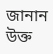জানান উক্ত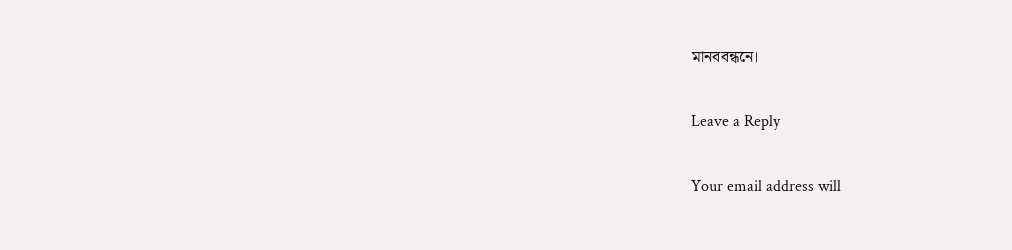মানববন্ধনে।

Leave a Reply

Your email address will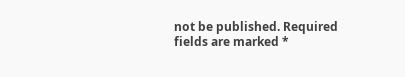not be published. Required fields are marked *